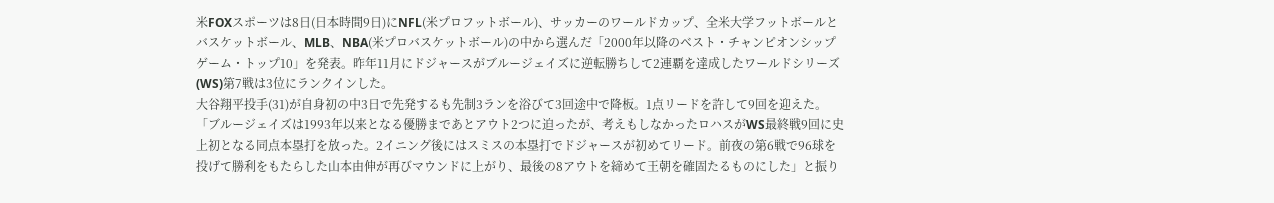米FOXスポーツは8日(日本時間9日)にNFL(米プロフットボール)、サッカーのワールドカップ、全米大学フットボールとバスケットボール、MLB、NBA(米プロバスケットボール)の中から選んだ「2000年以降のベスト・チャンピオンシップゲーム・トップ10」を発表。昨年11月にドジャースがブルージェイズに逆転勝ちして2連覇を達成したワールドシリーズ(WS)第7戦は3位にランクインした。
大谷翔平投手(31)が自身初の中3日で先発するも先制3ランを浴びて3回途中で降板。1点リードを許して9回を迎えた。
「ブルージェイズは1993年以来となる優勝まであとアウト2つに迫ったが、考えもしなかったロハスがWS最終戦9回に史上初となる同点本塁打を放った。2イニング後にはスミスの本塁打でドジャースが初めてリード。前夜の第6戦で96球を投げて勝利をもたらした山本由伸が再びマウンドに上がり、最後の8アウトを締めて王朝を確固たるものにした」と振り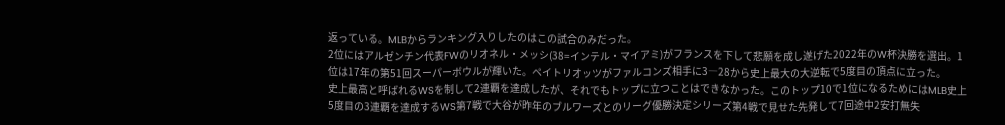返っている。MLBからランキング入りしたのはこの試合のみだった。
2位にはアルゼンチン代表FWのリオネル・メッシ(38=インテル・マイアミ)がフランスを下して悲願を成し遂げた2022年のW杯決勝を選出。1位は17年の第51回スーパーボウルが輝いた。ペイトリオッツがファルコンズ相手に3―28から史上最大の大逆転で5度目の頂点に立った。
史上最高と呼ばれるWSを制して2連覇を達成したが、それでもトップに立つことはできなかった。このトップ10で1位になるためにはMLB史上5度目の3連覇を達成するWS第7戦で大谷が昨年のブルワーズとのリーグ優勝決定シリーズ第4戦で見せた先発して7回途中2安打無失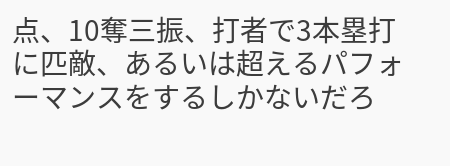点、10奪三振、打者で3本塁打に匹敵、あるいは超えるパフォーマンスをするしかないだろ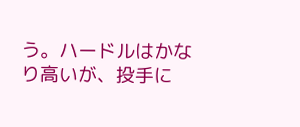う。ハードルはかなり高いが、投手に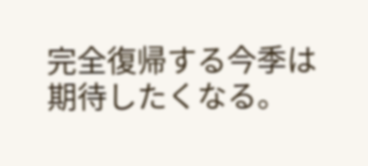完全復帰する今季は期待したくなる。